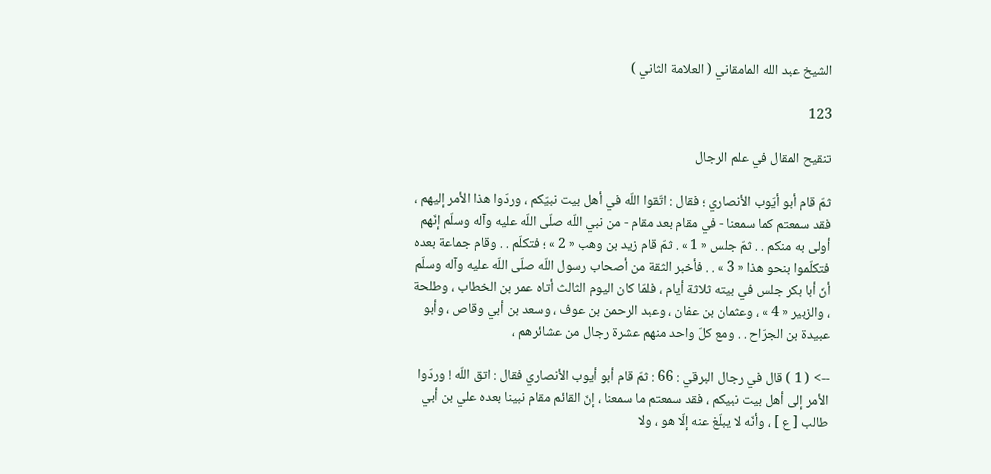الشيخ عبد الله المامقاني ( العلامة الثاني )

123

تنقيح المقال في علم الرجال

ثمّ قام أبو أيّوب الأنصاري ؛ فقال : اتّقوا اللّه في أهل بيت نبيّكم ، وردّوا هذا الأمر إليهم ، فقد سمعتم كما سمعنا - في مقام بعد مقام - من نبي اللّه صلّى اللّه عليه وآله وسلّم إنّهم أولى به منكم . . ثمّ جلس « 1 » . ثمّ قام زيد بن وهب « 2 » ؛ فتكلّم . . وقام جماعة بعده فتكلّموا بنحو هذا « 3 » . . فأخبر الثقة من أصحاب رسول اللّه صلّى اللّه عليه وآله وسلّم أنّ أبا بكر جلس في بيته ثلاثة أيام ، فلمّا كان اليوم الثالث أتاه عمر بن الخطاب ، وطلحة ، والزبير « 4 » ، وعثمان بن عفان ، وعبد الرحمن بن عوف ، وسعد بن أبي وقاص ، وأبو عبيدة بن الجرّاح . . ومع كلّ واحد منهم عشرة رجال من عشائرهم ،

--> ( 1 ) قال في رجال البرقي : 66 : ثمّ قام أبو أيوب الأنصاري فقال : اتق اللّه ! وردّوا الأمر إلى أهل بيت نبيكم ، فقد سمعتم ما سمعنا ، إنّ القائم مقام نبينا بعده علي بن أبي طالب [ ع ] ، وأنّه لا يبلّغ عنه إلّا هو ، ولا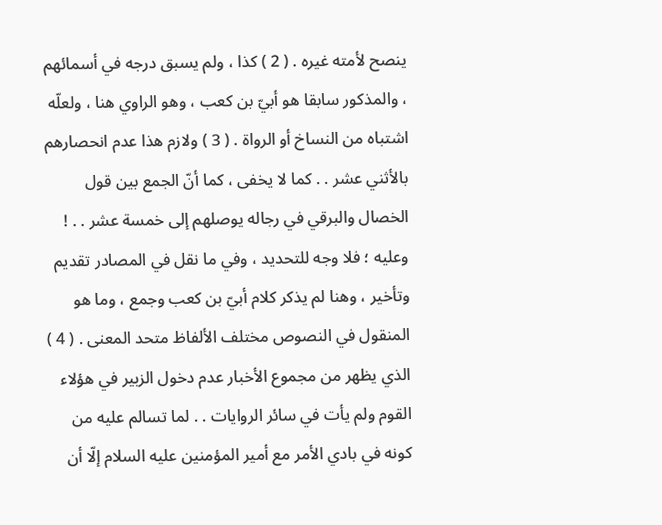ينصح لأمته غيره . ( 2 ) كذا ، ولم يسبق درجه في أسمائهم ، والمذكور سابقا هو أبيّ بن كعب ، وهو الراوي هنا ، ولعلّه اشتباه من النساخ أو الرواة . ( 3 ) ولازم هذا عدم انحصارهم بالأثني عشر . . كما لا يخفى ، كما أنّ الجمع بين قول الخصال والبرقي في رجاله يوصلهم إلى خمسة عشر . . ! وعليه ؛ فلا وجه للتحديد ، وفي ما نقل في المصادر تقديم وتأخير ، وهنا لم يذكر كلام أبيّ بن كعب وجمع ، وما هو المنقول في النصوص مختلف الألفاظ متحد المعنى . ( 4 ) الذي يظهر من مجموع الأخبار عدم دخول الزبير في هؤلاء القوم ولم يأت في سائر الروايات . . لما تسالم عليه من كونه في بادي الأمر مع أمير المؤمنين عليه السلام إلّا أن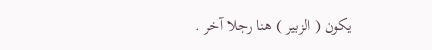يكون ( الزبير ) هنا رجلا آخر .